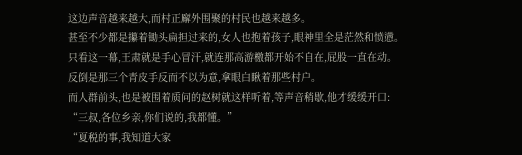这边声音越来越大,而村正廨外围聚的村民也越来越多。
甚至不少都是攥着锄头扁担过来的,女人也抱着孩子,眼神里全是茫然和愤懑。
只看这一幕,王肃就是手心冒汗,就连那高游檄都开始不自在,屁股一直在动。
反倒是那三个青皮手反而不以为意,拿眼白瞅着那些村户。
而人群前头,也是被围着质问的赵树就这样听着,等声音稍歇,他才缓缓开口:
“三叔,各位乡亲,你们说的,我都懂。”
“夏税的事,我知道大家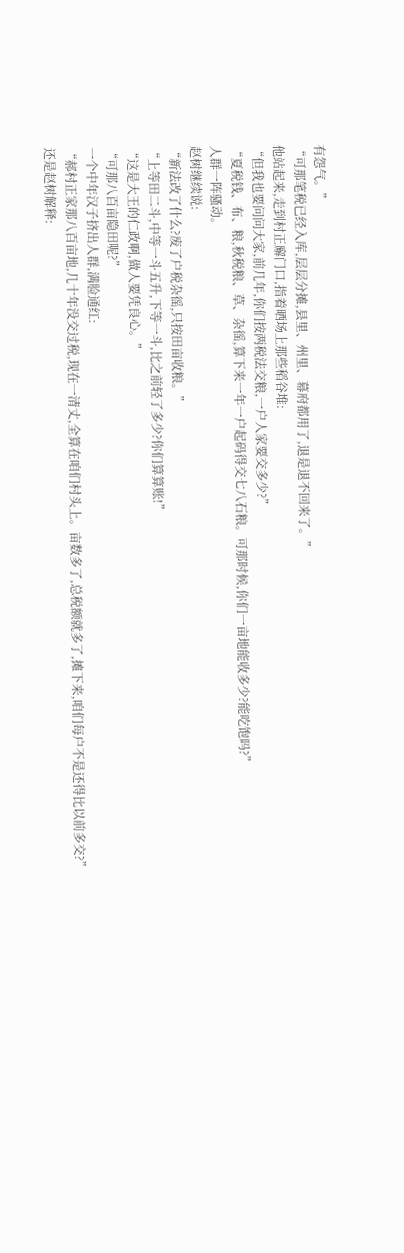有怨气。”
“可那笔税已经入库,层层分摊,县里、州里、幕府都用了,退是退不回来了。”
他站起来,走到村正廨门口,指着晒场上那些稻谷堆:
“但我也要问问大家,前几年,你们按两税法交粮,一户人家要交多少?”
“夏税钱、布、粮,秋税粮、草、杂徭,算下来一年一户起码得交七八石粮。可那时候,你们一亩地能收多少?能吃饱吗?”
人群一阵骚动。
赵树继续说:
“新法改了什么?废了户税杂徭,只按田亩收粮。”
“上等田二斗,中等一斗五升,下等一斗,比之前轻了多少?你们算算账!”
“这是大王的仁政啊,做人要凭良心。”
“可那八百亩隐田呢?”
一个中年汉子挤出人群,满脸通红:
“郝村正家那八百亩地,几十年没交过税,现在一清丈,全算在咱们村头上。亩数多了,总税额就多了,摊下来,咱们每户不是还得比以前多交?”
还是赵树解释: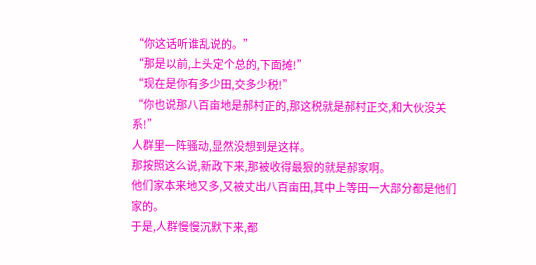“你这话听谁乱说的。”
“那是以前,上头定个总的,下面摊!”
“现在是你有多少田,交多少税!”
“你也说那八百亩地是郝村正的,那这税就是郝村正交,和大伙没关系!”
人群里一阵骚动,显然没想到是这样。
那按照这么说,新政下来,那被收得最狠的就是郝家啊。
他们家本来地又多,又被丈出八百亩田,其中上等田一大部分都是他们家的。
于是,人群慢慢沉默下来,都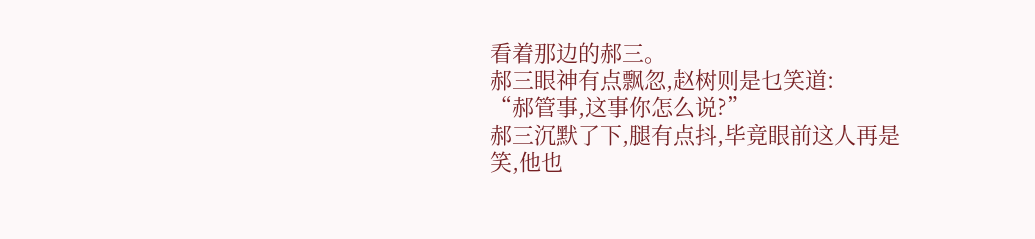看着那边的郝三。
郝三眼神有点飘忽,赵树则是乜笑道:
“郝管事,这事你怎么说?”
郝三沉默了下,腿有点抖,毕竟眼前这人再是笑,他也